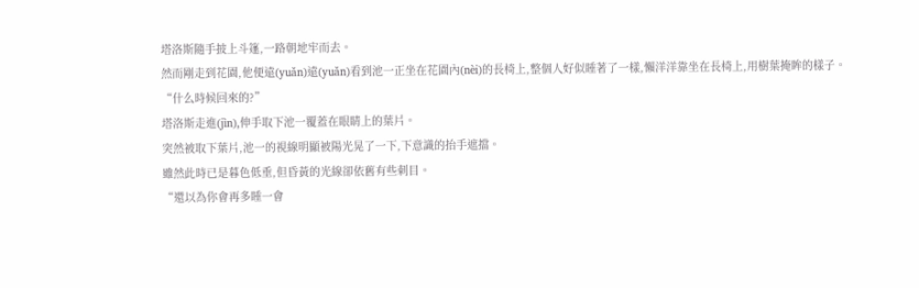塔洛斯隨手披上斗篷,一路朝地牢而去。
然而剛走到花園,他便遠(yuǎn)遠(yuǎn)看到池一正坐在花園內(nèi)的長椅上,整個人好似睡著了一樣,懶洋洋靠坐在長椅上,用樹葉掩眸的樣子。
“什么時候回來的?”
塔洛斯走進(jìn),伸手取下池一覆蓋在眼睛上的葉片。
突然被取下葉片,池一的視線明顯被陽光晃了一下,下意識的抬手遮擋。
雖然此時已是暮色低垂,但昏黃的光線卻依舊有些刺目。
“還以為你會再多睡一會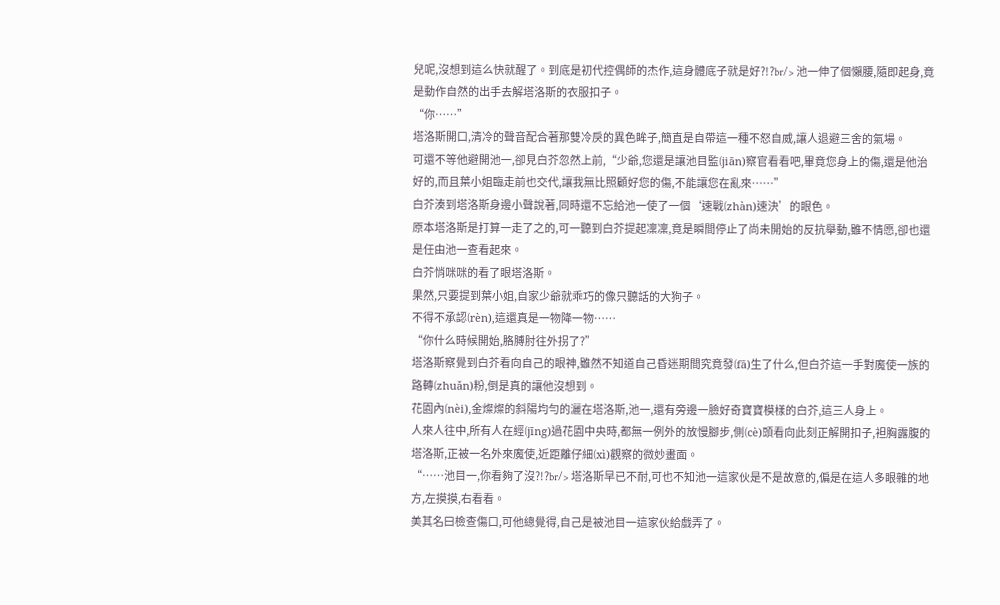兒呢,沒想到這么快就醒了。到底是初代控偶師的杰作,這身體底子就是好?!?br/> 池一伸了個懶腰,隨即起身,竟是動作自然的出手去解塔洛斯的衣服扣子。
“你……”
塔洛斯開口,清冷的聲音配合著那雙冷戾的異色眸子,簡直是自帶這一種不怒自威,讓人退避三舍的氣場。
可還不等他避開池一,卻見白芥忽然上前,“少爺,您還是讓池目監(jiān)察官看看吧,畢竟您身上的傷,還是他治好的,而且葉小姐臨走前也交代,讓我無比照顧好您的傷,不能讓您在亂來……”
白芥湊到塔洛斯身邊小聲說著,同時還不忘給池一使了一個‘速戰(zhàn)速決’的眼色。
原本塔洛斯是打算一走了之的,可一聽到白芥提起凜凜,竟是瞬間停止了尚未開始的反抗舉動,雖不情愿,卻也還是任由池一查看起來。
白芥悄咪咪的看了眼塔洛斯。
果然,只要提到葉小姐,自家少爺就乖巧的像只聽話的大狗子。
不得不承認(rèn),這還真是一物降一物……
“你什么時候開始,胳膊肘往外拐了?”
塔洛斯察覺到白芥看向自己的眼神,雖然不知道自己昏迷期間究竟發(fā)生了什么,但白芥這一手對魔使一族的路轉(zhuǎn)粉,倒是真的讓他沒想到。
花園內(nèi),金燦燦的斜陽均勻的灑在塔洛斯,池一,還有旁邊一臉好奇寶寶模樣的白芥,這三人身上。
人來人往中,所有人在經(jīng)過花園中央時,都無一例外的放慢腳步,側(cè)頭看向此刻正解開扣子,袒胸露腹的塔洛斯,正被一名外來魔使,近距離仔細(xì)觀察的微妙畫面。
“……池目一,你看夠了沒?!?br/> 塔洛斯早已不耐,可也不知池一這家伙是不是故意的,偏是在這人多眼雜的地方,左摸摸,右看看。
美其名曰檢查傷口,可他總覺得,自己是被池目一這家伙給戲弄了。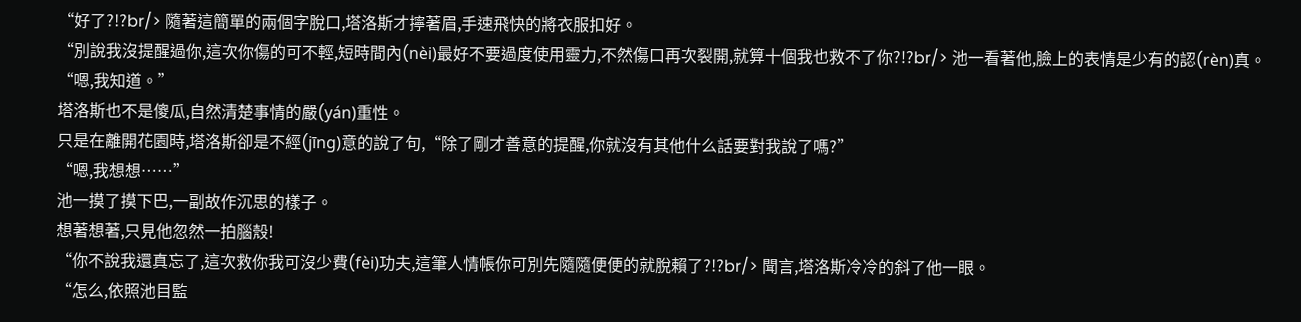“好了?!?br/> 隨著這簡單的兩個字脫口,塔洛斯才擰著眉,手速飛快的將衣服扣好。
“別說我沒提醒過你,這次你傷的可不輕,短時間內(nèi)最好不要過度使用靈力,不然傷口再次裂開,就算十個我也救不了你?!?br/> 池一看著他,臉上的表情是少有的認(rèn)真。
“嗯,我知道。”
塔洛斯也不是傻瓜,自然清楚事情的嚴(yán)重性。
只是在離開花園時,塔洛斯卻是不經(jīng)意的說了句,“除了剛才善意的提醒,你就沒有其他什么話要對我說了嗎?”
“嗯,我想想……”
池一摸了摸下巴,一副故作沉思的樣子。
想著想著,只見他忽然一拍腦殼!
“你不說我還真忘了,這次救你我可沒少費(fèi)功夫,這筆人情帳你可別先隨隨便便的就脫賴了?!?br/> 聞言,塔洛斯冷冷的斜了他一眼。
“怎么,依照池目監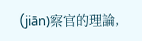(jiān)察官的理論,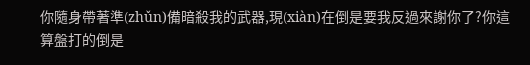你隨身帶著準(zhǔn)備暗殺我的武器,現(xiàn)在倒是要我反過來謝你了?你這算盤打的倒是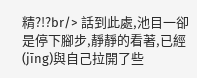精?!?br/> 話到此處,池目一卻是停下腳步,靜靜的看著,已經(jīng)與自己拉開了些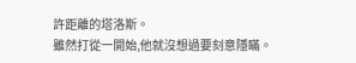許距離的塔洛斯。
雖然打從一開始,他就沒想過要刻意隱瞞。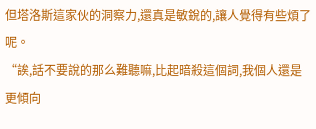但塔洛斯這家伙的洞察力,還真是敏銳的,讓人覺得有些煩了呢。
“誒,話不要說的那么難聽嘛,比起暗殺這個詞,我個人還是更傾向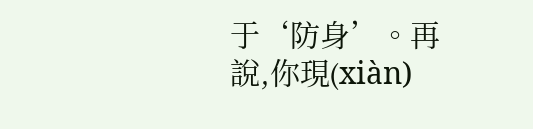于‘防身’。再說,你現(xiàn)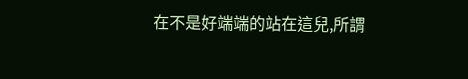在不是好端端的站在這兒,所謂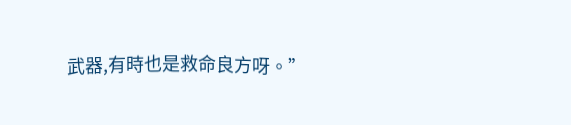武器,有時也是救命良方呀。”